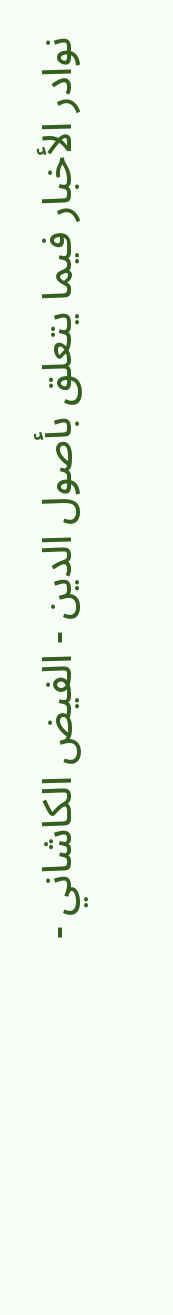نوادر الأخبار فيما يتعلق بأصول الدين - الفيض الكاشاني -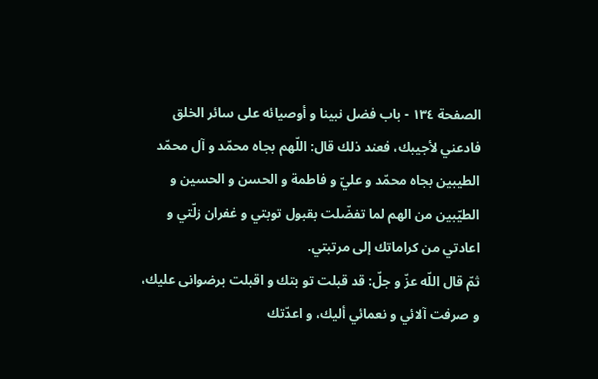الصفحة ١٣٤ - باب فضل نبينا و أوصيائه على سائر الخلق
فادعني لأجيبك، فعند ذلك قال: اللّهم بجاه محمّد و آل محمّد الطيبين بجاه محمّد و عليّ و فاطمة و الحسن و الحسين و الطيّبين من الهم لما تفضّلت بقبول توبتي و غفران زلّتي و اعادتي من كراماتك إلى مرتبتي.
ثمّ قال اللّه عزّ و جلّ: قد قبلت تو بتك و اقبلت برضوانى عليك، و صرفت آلائي و نعمائي أليك، و اعدّتك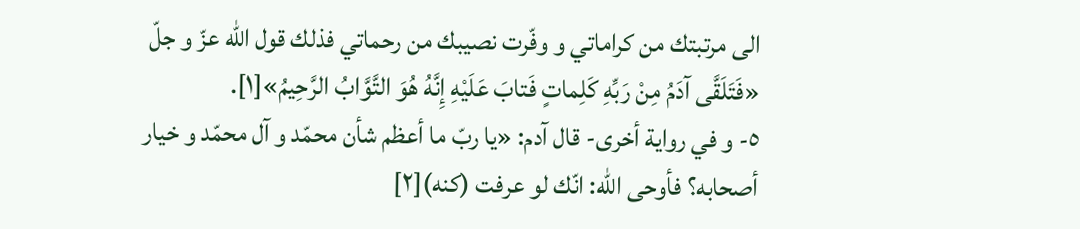الى مرتبتك من كراماتي و وفّرت نصيبك من رحماتي فذلك قول اللّه عزّ و جلّ «فَتَلَقَّى آدَمُ مِنْ رَبِّهِ كَلِماتٍ فَتابَ عَلَيْهِ إِنَّهُ هُوَ التَّوَّابُ الرَّحِيمُ»[١].
٥- و في رواية أخرى- قال آدم: «يا ربّ ما أعظم شأن محمّد و آل محمّد و خيار أصحابه؟ فأوحى اللّه: انّك لو عرفت (كنه)[٢]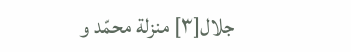جلال[٣] منزلة محمّد و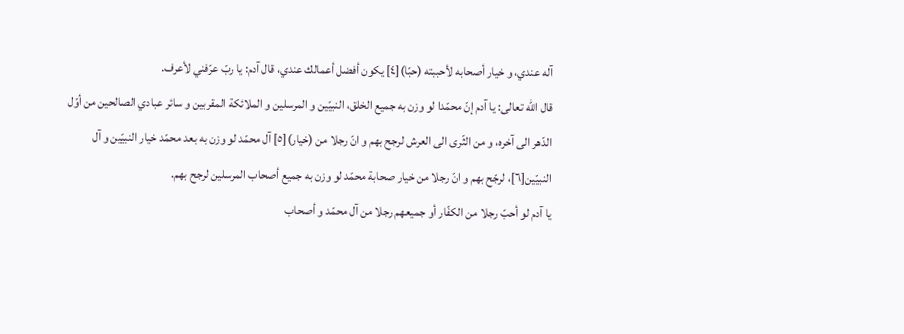آله عندي، و خيار أصحابه لأحببته (حبّا)[٤] يكون أفضل أعمالك عندي، قال آدم: يا ربّ عرّفني لأعرف.
قال اللّه تعالى: يا آدم إنّ محمّدا لو وزن به جميع الخلق، النبيّين و المرسلين و الملائكة المقربين و سائر عبادي الصالحين من أوّل الدّهر الى آخره، و من الثّرى الى العرش لرجح بهم و انّ رجلا من (خيار)[٥] آل محمّد لو وزن به بعد محمّد خيار النبيّين و آل النبيّين[٦]، لرجّح بهم و انّ رجلا من خيار صحابة محمّد لو وزن به جميع أصحاب المرسلين لرجح بهم.
يا آدم لو أحبّ رجلا من الكفّار أو جميعهم رجلا من آل محمّد و أصحاب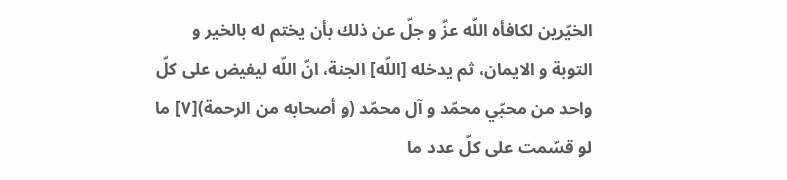الخيّرين لكافأه اللّه عزّ و جلّ عن ذلك بأن يختم له بالخير و التوبة و الايمان، ثم يدخله [اللّه] الجنة، انّ اللّه ليفيض على كلّ واحد من محبّي محمّد و آل محمّد (و أصحابه من الرحمة)[٧] ما لو قسّمت على كلّ عدد ما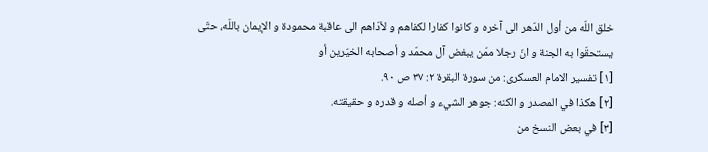خلق اللّه من أول الدّهر الى آخره و كانوا كفارا لكفاهم و لأدّاهم الى عاقبة محمودة و الإيمان باللّه، حتّى يستحقّوا به الجنة و انّ رجلا ممّن يبغض آل محمّد و أصحابه الخيّرين أو
[١] تفسير الامام العسكرى: من سورة البقرة ٢: ٣٧ ص ٩٠.
[٢] هكذا في المصدر و الكنه: جوهر الشيء و أصله و قدره و حقيقته.
[٣] في بعض النسخ من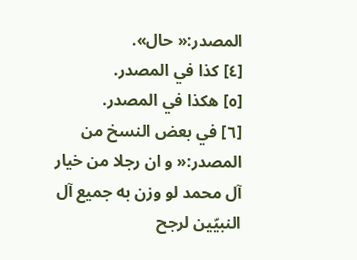المصدر:« حال».
[٤] كذا في المصدر.
[٥] هكذا في المصدر.
[٦] في بعض النسخ من المصدر:« و ان رجلا من خيار آل محمد لو وزن به جميع آل النبيّين لرجح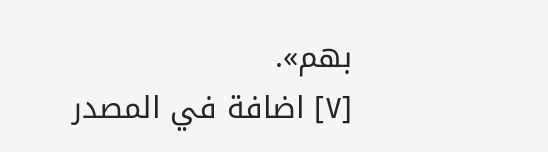بهم».
[٧] اضافة في المصدر